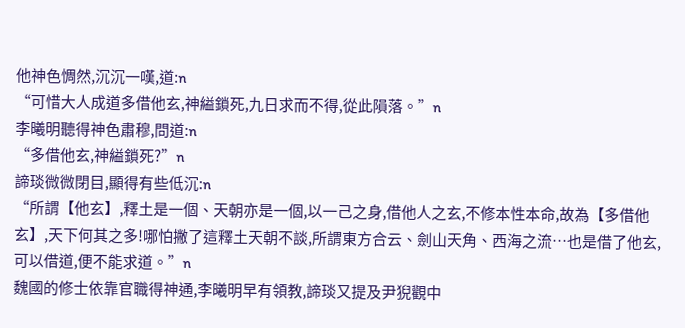他神色惆然,沉沉一嘆,道:n
“可惜大人成道多借他玄,神縊鎖死,九日求而不得,從此隕落。”n
李曦明聽得神色肅穆,問道:n
“多借他玄,神縊鎖死?”n
諦琰微微閉目,顯得有些低沉:n
“所謂【他玄】,釋土是一個、天朝亦是一個,以一己之身,借他人之玄,不修本性本命,故為【多借他玄】,天下何其之多!哪怕撇了這釋土天朝不談,所謂東方合云、劍山天角、西海之流…也是借了他玄,可以借道,便不能求道。”n
魏國的修士依靠官職得神通,李曦明早有領教,諦琰又提及尹猊觀中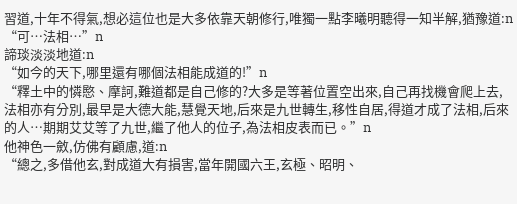習道,十年不得氣,想必這位也是大多依靠天朝修行,唯獨一點李曦明聽得一知半解,猶豫道:n
“可…法相…”n
諦琰淡淡地道:n
“如今的天下,哪里還有哪個法相能成道的!”n
“釋土中的憐愍、摩訶,難道都是自己修的?大多是等著位置空出來,自己再找機會爬上去,法相亦有分別,最早是大德大能,慧覺天地,后來是九世轉生,移性自居,得道才成了法相,后來的人…期期艾艾等了九世,繼了他人的位子,為法相皮表而已。”n
他神色一斂,仿佛有顧慮,道:n
“總之,多借他玄,對成道大有損害,當年開國六王,玄極、昭明、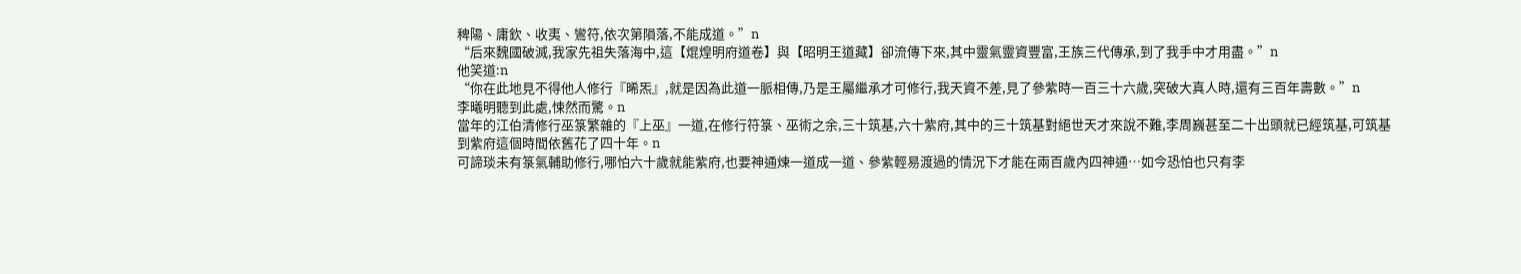稗陽、庸欽、收夷、鸞符,依次第隕落,不能成道。”n
“后來魏國破滅,我家先祖失落海中,這【焜煌明府道卷】與【昭明王道藏】卻流傳下來,其中靈氣靈資豐富,王族三代傳承,到了我手中才用盡。”n
他笑道:n
“你在此地見不得他人修行『晞炁』,就是因為此道一脈相傳,乃是王屬繼承才可修行,我天資不差,見了參紫時一百三十六歲,突破大真人時,還有三百年壽數。”n
李曦明聽到此處,悚然而驚。n
當年的江伯清修行巫箓繁雜的『上巫』一道,在修行符箓、巫術之余,三十筑基,六十紫府,其中的三十筑基對絕世天才來說不難,李周巍甚至二十出頭就已經筑基,可筑基到紫府這個時間依舊花了四十年。n
可諦琰未有箓氣輔助修行,哪怕六十歲就能紫府,也要神通煉一道成一道、參紫輕易渡過的情況下才能在兩百歲內四神通…如今恐怕也只有李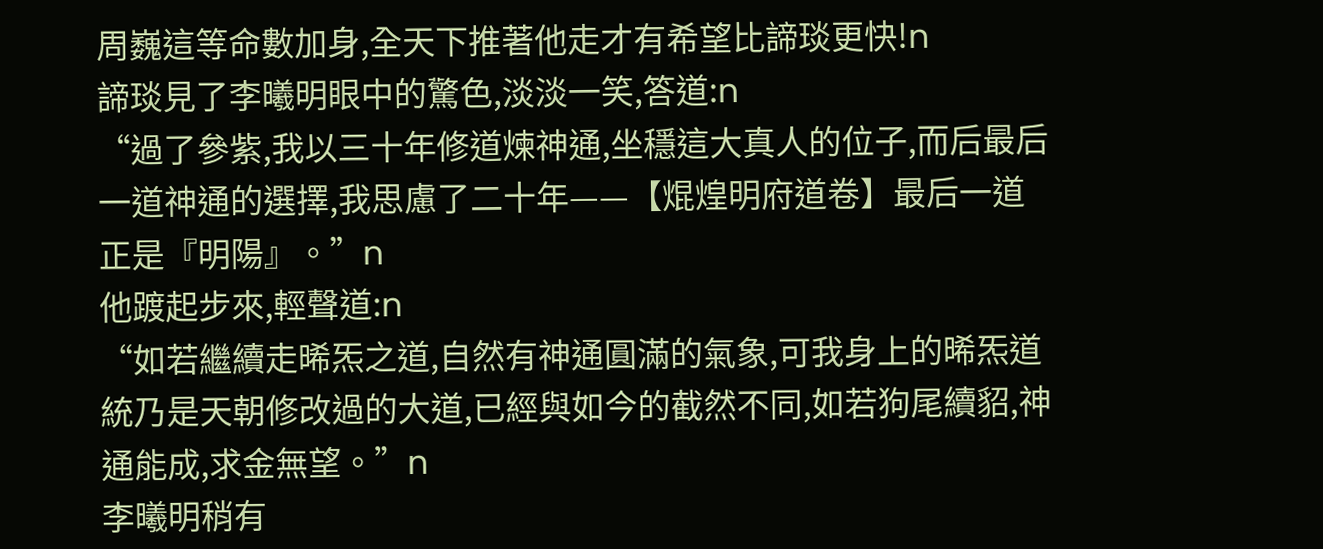周巍這等命數加身,全天下推著他走才有希望比諦琰更快!n
諦琰見了李曦明眼中的驚色,淡淡一笑,答道:n
“過了參紫,我以三十年修道煉神通,坐穩這大真人的位子,而后最后一道神通的選擇,我思慮了二十年——【焜煌明府道卷】最后一道正是『明陽』。”n
他踱起步來,輕聲道:n
“如若繼續走晞炁之道,自然有神通圓滿的氣象,可我身上的晞炁道統乃是天朝修改過的大道,已經與如今的截然不同,如若狗尾續貂,神通能成,求金無望。”n
李曦明稍有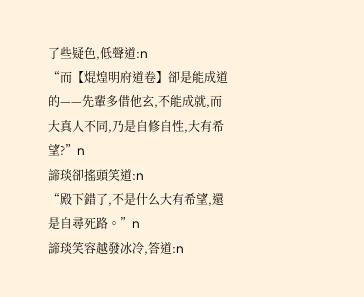了些疑色,低聲道:n
“而【焜煌明府道卷】卻是能成道的——先輩多借他玄,不能成就,而大真人不同,乃是自修自性,大有希望?”n
諦琰卻搖頭笑道:n
“殿下錯了,不是什么大有希望,還是自尋死路。”n
諦琰笑容越發冰冷,答道:n